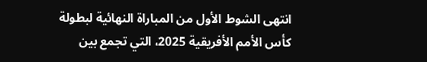انتهى الشوط الأول من المباراة النهائية لبطولة كأس الأمم الأفريقية 2025، التي تجمع بين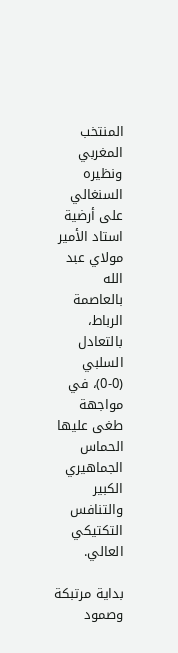المنتخب المغربي ونظيره السنغالي على أرضية استاد الأمير مولاي عبد الله بالعاصمة الرباط، بالتعادل السلبي (0-0)، في مواجهة طغى عليها الحماس الجماهيري الكبير والتنافس التكتيكي العالي.

بداية مرتبكة وصمود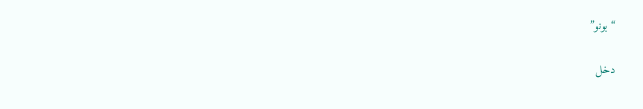“بونو”

دخل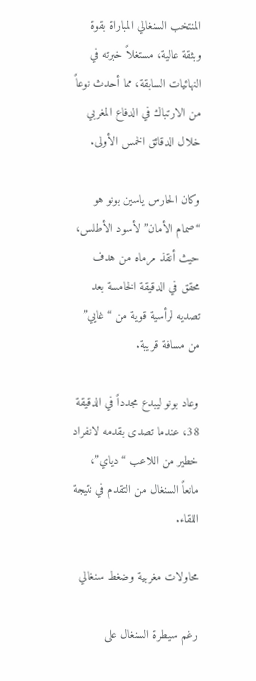المنتخب السنغالي المباراة بقوة وبثقة عالية، مستغلاً خبرته في النهائيات السابقة، مما أحدث نوعاً من الارتباك في الدفاع المغربي خلال الدقائق الخمس الأولى.

وكان الحارس ياسين بونو هو “صمام الأمان” لأسود الأطلس، حيث أنقذ مرماه من هدف محقق في الدقيقة الخامسة بعد تصديه لرأسية قوية من “غايي” من مسافة قريبة.

وعاد بونو ليبدع مجدداً في الدقيقة 38، عندما تصدى بقدمه لانفراد خطير من اللاعب “دياي”، مانعاً السنغال من التقدم في نتيجة اللقاء.

محاولات مغربية وضغط سنغالي

رغم سيطرة السنغال على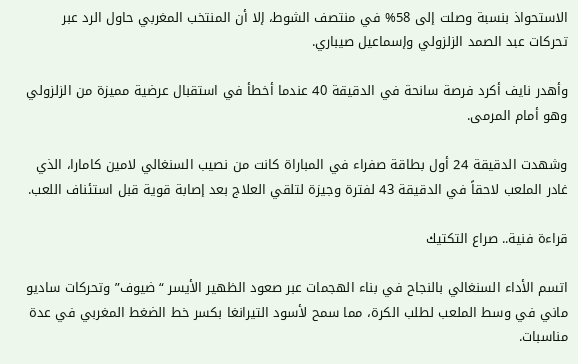الاستحواذ بنسبة وصلت إلى 58% في منتصف الشوط، إلا أن المنتخب المغربي حاول الرد عبر تحركات عبد الصمد الزلزولي وإسماعيل صيباري.

وأهدر نايف أكرد فرصة سانحة في الدقيقة 40 عندما أخطأ في استقبال عرضية مميزة من الزلزولي وهو أمام المرمى.

وشهدت الدقيقة 24 أول بطاقة صفراء في المباراة كانت من نصيب السنغالي لامين كامارا، الذي غادر الملعب لاحقاً في الدقيقة 43 لفترة وجيزة لتلقي العلاج بعد إصابة قوية قبل استئناف اللعب.

قراءة فنية.. صراع التكتيك

اتسم الأداء السنغالي بالنجاح في بناء الهجمات عبر صعود الظهير الأيسر “ضيوف” وتحركات ساديو ماني في وسط الملعب لطلب الكرة، مما سمح لأسود التيرانغا بكسر خط الضغط المغربي في عدة مناسبات.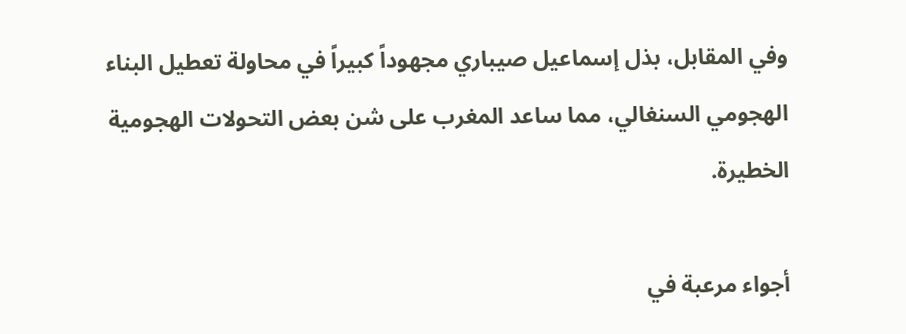وفي المقابل، بذل إسماعيل صيباري مجهوداً كبيراً في محاولة تعطيل البناء الهجومي السنغالي، مما ساعد المغرب على شن بعض التحولات الهجومية الخطيرة.

أجواء مرعبة في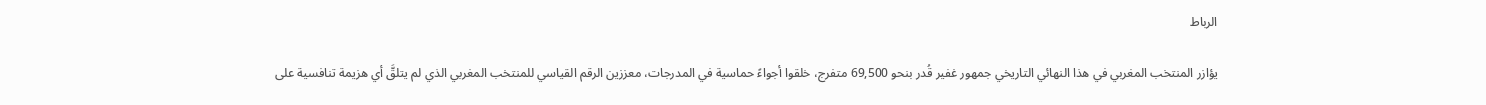الرباط

يؤازر المنتخب المغربي في هذا النهائي التاريخي جمهور غفير قُدر بنحو 69,500 متفرج، خلقوا أجواءً حماسية في المدرجات، معززين الرقم القياسي للمنتخب المغربي الذي لم يتلقَّ أي هزيمة تنافسية على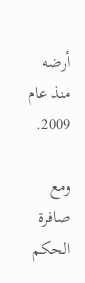أرضه منذ عام 2009.

ومع صافرة الحكم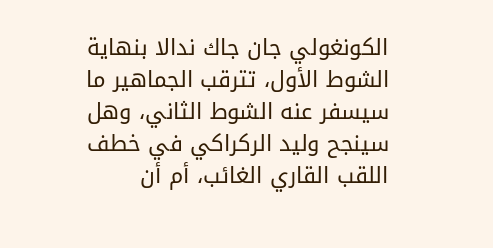الكونغولي جان جاك ندالا بنهاية الشوط الأول، تترقب الجماهير ما سيسفر عنه الشوط الثاني، وهل سينجح وليد الركراكي في خطف اللقب القاري الغائب، أم أن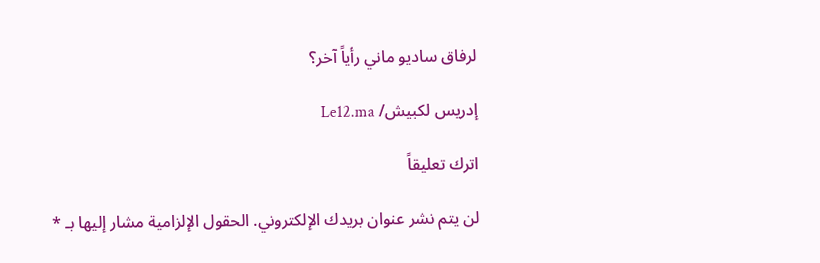لرفاق ساديو ماني رأياً آخر؟

إدريس لكبيش/ Le12.ma

اترك تعليقاً

لن يتم نشر عنوان بريدك الإلكتروني. الحقول الإلزامية مشار إليها بـ *